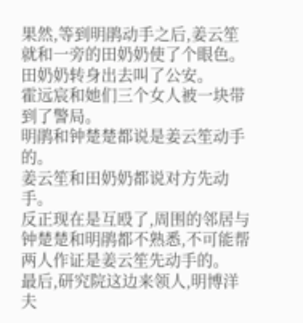果然,等到明鹃动手之后,姜云笙就和一旁的田奶奶使了个眼色。
田奶奶转身出去叫了公安。
霍远宸和她们三个女人被一块带到了警局。
明鹃和钟楚楚都说是姜云笙动手的。
姜云笙和田奶奶都说对方先动手。
反正现在是互殴了,周围的邻居与钟楚楚和明鹃都不熟悉,不可能帮两人作证是姜云笙先动手的。
最后,研究院这边来领人,明博洋夫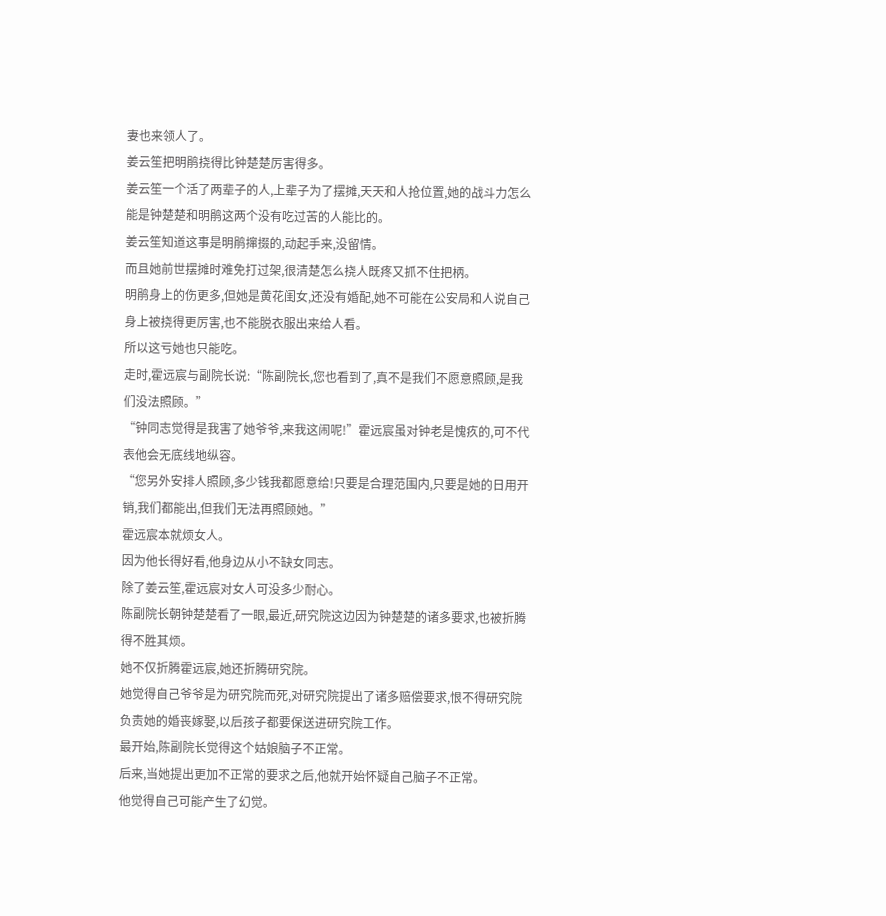妻也来领人了。
姜云笙把明鹃挠得比钟楚楚厉害得多。
姜云笙一个活了两辈子的人,上辈子为了摆摊,天天和人抢位置,她的战斗力怎么能是钟楚楚和明鹃这两个没有吃过苦的人能比的。
姜云笙知道这事是明鹃撺掇的,动起手来,没留情。
而且她前世摆摊时难免打过架,很清楚怎么挠人既疼又抓不住把柄。
明鹃身上的伤更多,但她是黄花闺女,还没有婚配,她不可能在公安局和人说自己身上被挠得更厉害,也不能脱衣服出来给人看。
所以这亏她也只能吃。
走时,霍远宸与副院长说:“陈副院长,您也看到了,真不是我们不愿意照顾,是我们没法照顾。”
“钟同志觉得是我害了她爷爷,来我这闹呢!”霍远宸虽对钟老是愧疚的,可不代表他会无底线地纵容。
“您另外安排人照顾,多少钱我都愿意给!只要是合理范围内,只要是她的日用开销,我们都能出,但我们无法再照顾她。”
霍远宸本就烦女人。
因为他长得好看,他身边从小不缺女同志。
除了姜云笙,霍远宸对女人可没多少耐心。
陈副院长朝钟楚楚看了一眼,最近,研究院这边因为钟楚楚的诸多要求,也被折腾得不胜其烦。
她不仅折腾霍远宸,她还折腾研究院。
她觉得自己爷爷是为研究院而死,对研究院提出了诸多赔偿要求,恨不得研究院负责她的婚丧嫁娶,以后孩子都要保送进研究院工作。
最开始,陈副院长觉得这个姑娘脑子不正常。
后来,当她提出更加不正常的要求之后,他就开始怀疑自己脑子不正常。
他觉得自己可能产生了幻觉。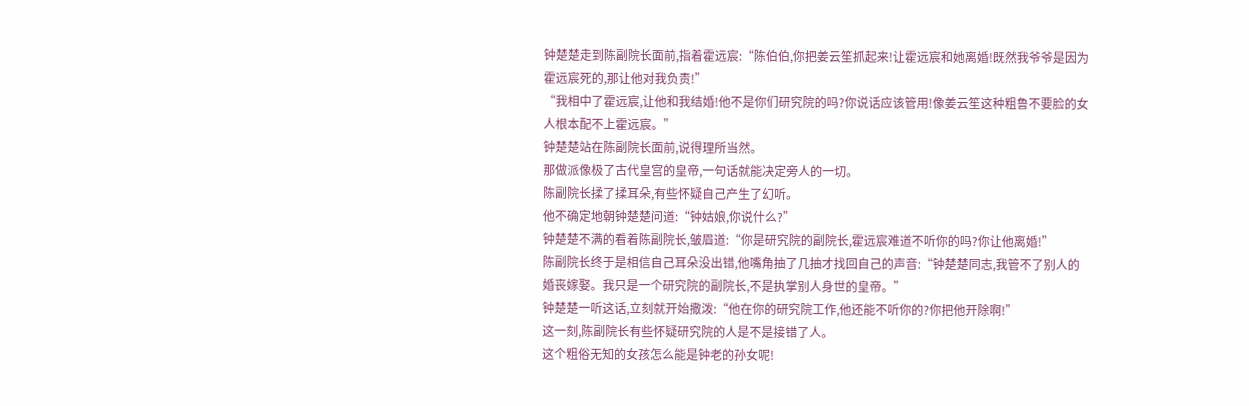钟楚楚走到陈副院长面前,指着霍远宸:“陈伯伯,你把姜云笙抓起来!让霍远宸和她离婚!既然我爷爷是因为霍远宸死的,那让他对我负责!”
“我相中了霍远宸,让他和我结婚!他不是你们研究院的吗?你说话应该管用!像姜云笙这种粗鲁不要脸的女人根本配不上霍远宸。”
钟楚楚站在陈副院长面前,说得理所当然。
那做派像极了古代皇宫的皇帝,一句话就能决定旁人的一切。
陈副院长揉了揉耳朵,有些怀疑自己产生了幻听。
他不确定地朝钟楚楚问道:“钟姑娘,你说什么?”
钟楚楚不满的看着陈副院长,皱眉道:“你是研究院的副院长,霍远宸难道不听你的吗?你让他离婚!”
陈副院长终于是相信自己耳朵没出错,他嘴角抽了几抽才找回自己的声音:“钟楚楚同志,我管不了别人的婚丧嫁娶。我只是一个研究院的副院长,不是执掌别人身世的皇帝。”
钟楚楚一听这话,立刻就开始撒泼:“他在你的研究院工作,他还能不听你的?你把他开除啊!”
这一刻,陈副院长有些怀疑研究院的人是不是接错了人。
这个粗俗无知的女孩怎么能是钟老的孙女呢!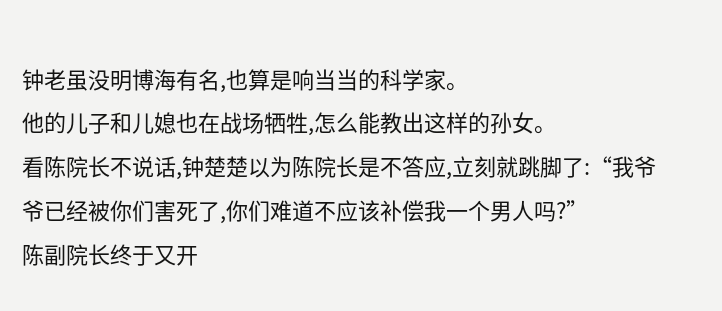钟老虽没明博海有名,也算是响当当的科学家。
他的儿子和儿媳也在战场牺牲,怎么能教出这样的孙女。
看陈院长不说话,钟楚楚以为陈院长是不答应,立刻就跳脚了:“我爷爷已经被你们害死了,你们难道不应该补偿我一个男人吗?”
陈副院长终于又开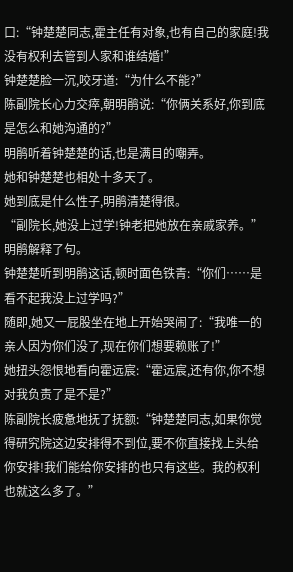口:“钟楚楚同志,霍主任有对象,也有自己的家庭!我没有权利去管到人家和谁结婚!”
钟楚楚脸一沉,咬牙道:“为什么不能?”
陈副院长心力交瘁,朝明鹃说:“你俩关系好,你到底是怎么和她沟通的?”
明鹃听着钟楚楚的话,也是满目的嘲弄。
她和钟楚楚也相处十多天了。
她到底是什么性子,明鹃清楚得很。
“副院长,她没上过学!钟老把她放在亲戚家养。”明鹃解释了句。
钟楚楚听到明鹃这话,顿时面色铁青:“你们……是看不起我没上过学吗?”
随即,她又一屁股坐在地上开始哭闹了:“我唯一的亲人因为你们没了,现在你们想要赖账了!”
她扭头怨恨地看向霍远宸:“霍远宸,还有你,你不想对我负责了是不是?”
陈副院长疲惫地抚了抚额:“钟楚楚同志,如果你觉得研究院这边安排得不到位,要不你直接找上头给你安排!我们能给你安排的也只有这些。我的权利也就这么多了。”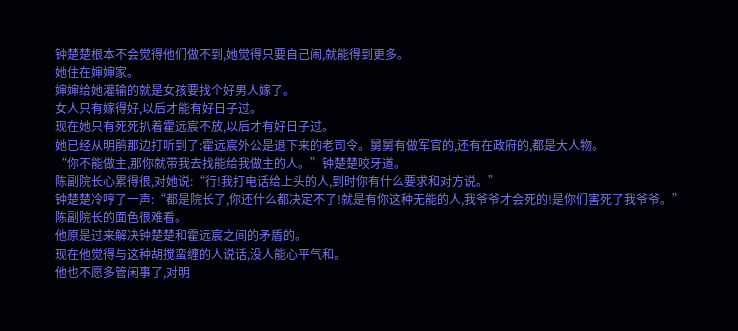钟楚楚根本不会觉得他们做不到,她觉得只要自己闹,就能得到更多。
她住在婶婶家。
婶婶给她灌输的就是女孩要找个好男人嫁了。
女人只有嫁得好,以后才能有好日子过。
现在她只有死死扒着霍远宸不放,以后才有好日子过。
她已经从明鹃那边打听到了:霍远宸外公是退下来的老司令。舅舅有做军官的,还有在政府的,都是大人物。
“你不能做主,那你就带我去找能给我做主的人。”钟楚楚咬牙道。
陈副院长心累得很,对她说:“行!我打电话给上头的人,到时你有什么要求和对方说。”
钟楚楚冷哼了一声:“都是院长了,你还什么都决定不了!就是有你这种无能的人,我爷爷才会死的!是你们害死了我爷爷。”
陈副院长的面色很难看。
他原是过来解决钟楚楚和霍远宸之间的矛盾的。
现在他觉得与这种胡搅蛮缠的人说话,没人能心平气和。
他也不愿多管闲事了,对明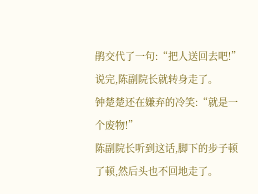鹃交代了一句:“把人送回去吧!”
说完,陈副院长就转身走了。
钟楚楚还在嫌弃的冷笑:“就是一个废物!”
陈副院长听到这话,脚下的步子顿了顿,然后头也不回地走了。